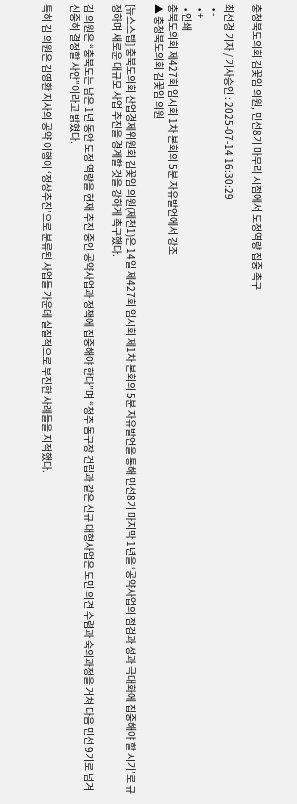충청북도의회 김꽃임 의원, 민선8기 마무리 시점에서 도정역량 집중 촉구

최선경 기자 / 기사승인 : 2025-07-14 16:30:29
  • -
  • +
  • 인쇄
충북도의회 제427회 임시회 1차 본회의 5분 자유발언에서 강조
▲ 충청북도의회 김꽃임 의원

[뉴스스텝] 충북도의회 산업경제위원회 김꽃임 의원(제천1)은 14일 제427회 임시회 제1차 본회의 5분 자유발언을 통해 민선8기 마지막 1년을 ‘공약사업의 점검과 성과 극대화에 집중해야 할 시기’로 규정하며 새로운 대규모 사업 추진을 경계할 것을 강하게 촉구했다.

김 의원은 “충북도는 남은 1년 동안 도정 역량을 현재 추진 중인 공약사업과 정책에 집중해야 한다”며 “청주 돔구장 건립과 같은 신규 대형사업은 도민 의견 수렴과 숙의과정을 거쳐 다음 민선 9기로 넘겨 신중히 결정할 사안”이라고 밝혔다.

특히 김 의원은 김영환 지사의 공약 이행이 ‘정상추진’으로 분류된 사업들 가운데 실질적으로 부진한 사례들을 지적했다.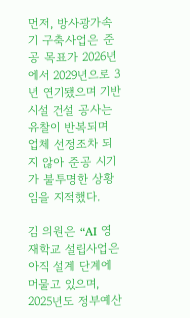먼저, 방사광가속기 구축사업은 준공 목표가 2026년에서 2029년으로 3년 연기됐으며 기반시설 건설 공사는 유찰이 반복되며 업체 선정조차 되지 않아 준공 시기가 불투명한 상황임을 지적했다.

김 의원은 “AI 영재학교 설립사업은 아직 설계 단계에 머물고 있으며, 2025년도 정부예산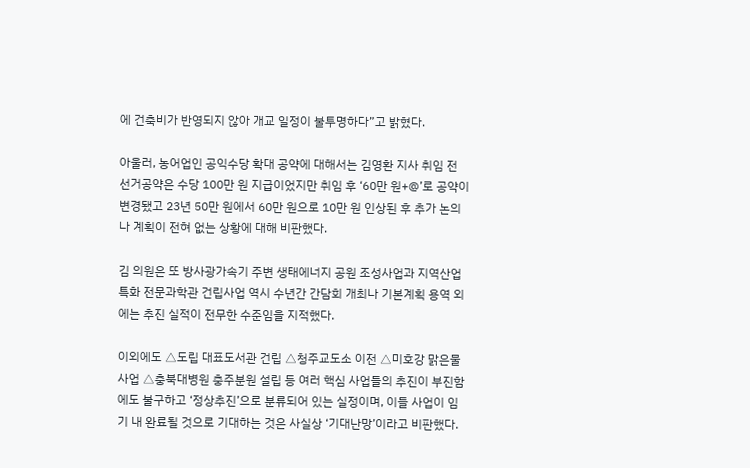에 건축비가 반영되지 않아 개교 일정이 불투명하다”고 밝혔다.

아울러, 농어업인 공익수당 확대 공약에 대해서는 김영환 지사 취임 전 선거공약은 수당 100만 원 지급이었지만 취임 후 ‘60만 원+@’로 공약이 변경됐고 23년 50만 원에서 60만 원으로 10만 원 인상된 후 추가 논의나 계획이 전혀 없는 상황에 대해 비판했다.

김 의원은 또 방사광가속기 주변 생태에너지 공원 조성사업과 지역산업특화 전문과학관 건립사업 역시 수년간 간담회 개최나 기본계획 용역 외에는 추진 실적이 전무한 수준임을 지적했다.

이외에도 △도립 대표도서관 건립 △청주교도소 이전 △미호강 맑은물 사업 △충북대병원 충주분원 설립 등 여러 핵심 사업들의 추진이 부진함에도 불구하고 ‘정상추진’으로 분류되어 있는 실정이며, 이들 사업이 임기 내 완료될 것으로 기대하는 것은 사실상 ‘기대난망’이라고 비판했다.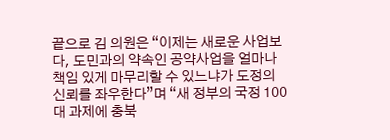끝으로 김 의원은 “이제는 새로운 사업보다, 도민과의 약속인 공약사업을 얼마나 책임 있게 마무리할 수 있느냐가 도정의 신뢰를 좌우한다”며 “새 정부의 국정 100대 과제에 충북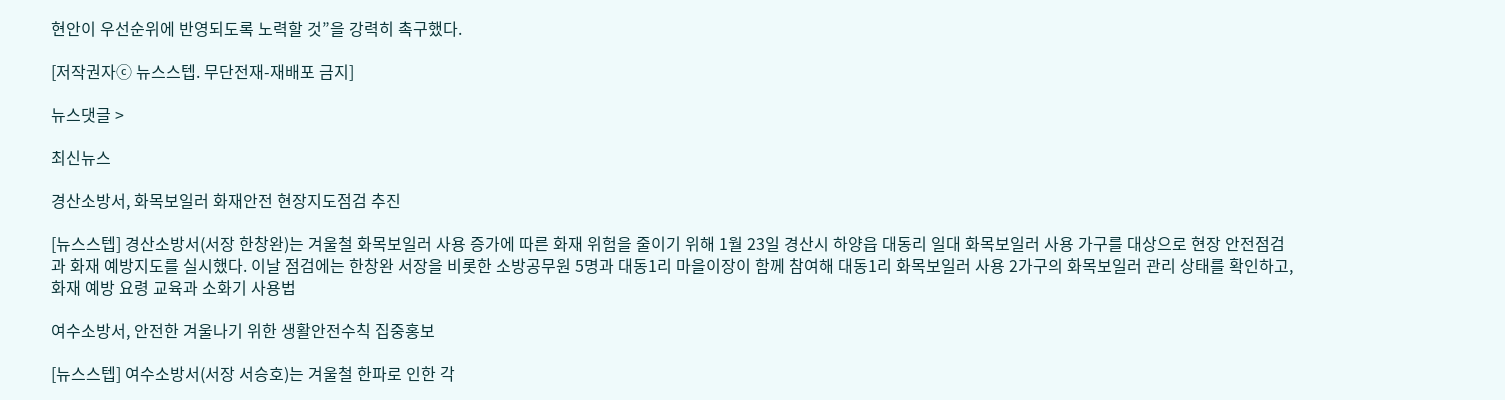현안이 우선순위에 반영되도록 노력할 것”을 강력히 촉구했다.

[저작권자ⓒ 뉴스스텝. 무단전재-재배포 금지]

뉴스댓글 >

최신뉴스

경산소방서, 화목보일러 화재안전 현장지도점검 추진

[뉴스스텝] 경산소방서(서장 한창완)는 겨울철 화목보일러 사용 증가에 따른 화재 위험을 줄이기 위해 1월 23일 경산시 하양읍 대동리 일대 화목보일러 사용 가구를 대상으로 현장 안전점검과 화재 예방지도를 실시했다. 이날 점검에는 한창완 서장을 비롯한 소방공무원 5명과 대동1리 마을이장이 함께 참여해 대동1리 화목보일러 사용 2가구의 화목보일러 관리 상태를 확인하고, 화재 예방 요령 교육과 소화기 사용법

여수소방서, 안전한 겨울나기 위한 생활안전수칙 집중홍보

[뉴스스텝] 여수소방서(서장 서승호)는 겨울철 한파로 인한 각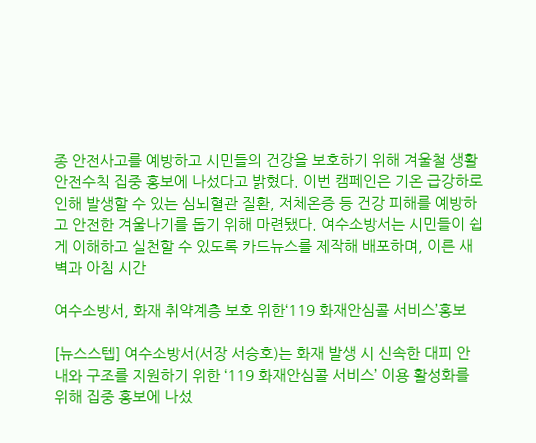종 안전사고를 예방하고 시민들의 건강을 보호하기 위해 겨울철 생활안전수칙 집중 홍보에 나섰다고 밝혔다. 이번 캠페인은 기온 급강하로 인해 발생할 수 있는 심뇌혈관 질환, 저체온증 등 건강 피해를 예방하고 안전한 겨울나기를 돕기 위해 마련됐다. 여수소방서는 시민들이 쉽게 이해하고 실천할 수 있도록 카드뉴스를 제작해 배포하며, 이른 새벽과 아침 시간

여수소방서, 화재 취약계층 보호 위한‘119 화재안심콜 서비스’홍보

[뉴스스텝] 여수소방서(서장 서승호)는 화재 발생 시 신속한 대피 안내와 구조를 지원하기 위한 ‘119 화재안심콜 서비스’ 이용 활성화를 위해 집중 홍보에 나섰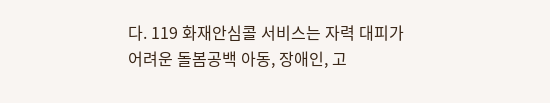다. 119 화재안심콜 서비스는 자력 대피가 어려운 돌봄공백 아동, 장애인, 고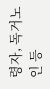령자, 독거노인 등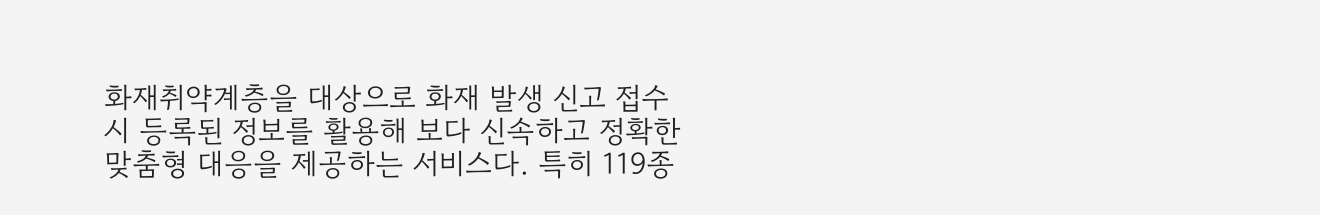화재취약계층을 대상으로 화재 발생 신고 접수 시 등록된 정보를 활용해 보다 신속하고 정확한 맞춤형 대응을 제공하는 서비스다. 특히 119종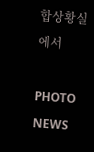합상황실에서

PHOTO NEWS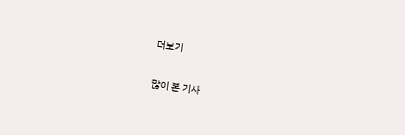더보기

많이 본 기사